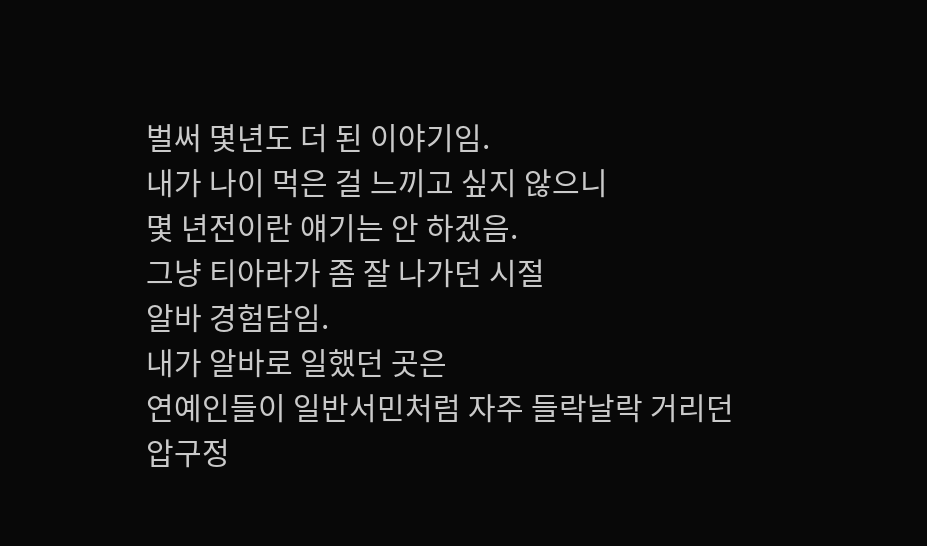벌써 몇년도 더 된 이야기임.
내가 나이 먹은 걸 느끼고 싶지 않으니
몇 년전이란 얘기는 안 하겠음.
그냥 티아라가 좀 잘 나가던 시절
알바 경험담임.
내가 알바로 일했던 곳은
연예인들이 일반서민처럼 자주 들락날락 거리던
압구정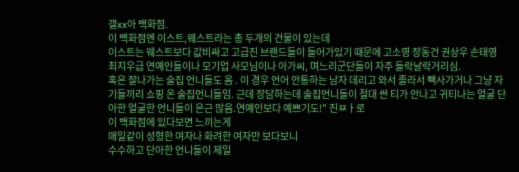갤xx아 백화점.
이 백화점엔 이스트,웨스트라는 총 두개의 건물이 있는데
이스트는 웨스트보다 값비싸고 고급진 브랜드들이 들어가있기 때문에 고소영 장동건 권상우 손태영 최지우급 연예인들이나 모기업 사모님이나 아가씨, 며느리군단들이 자주 들락날락거리심.
혹은 잘나가는 술집 언니들도 옴 . 이 경우 언어 안통하는 남자 데리고 와서 졸라서 빽사가거나 그냥 자기들끼리 쇼핑 온 술집언니들임. 근데 장담하는데 술집언니들이 절대 싼 티가 안나고 귀티나는 얼굴 단아한 얼굴한 언니들이 은근 많음.연예인보다 예쁘기도!" 진ㅉㅏ로
이 백화점에 있다보면 느끼는게
매일같이 성형한 여자나 화려한 여자만 보다보니
수수하고 단아한 언니들이 제일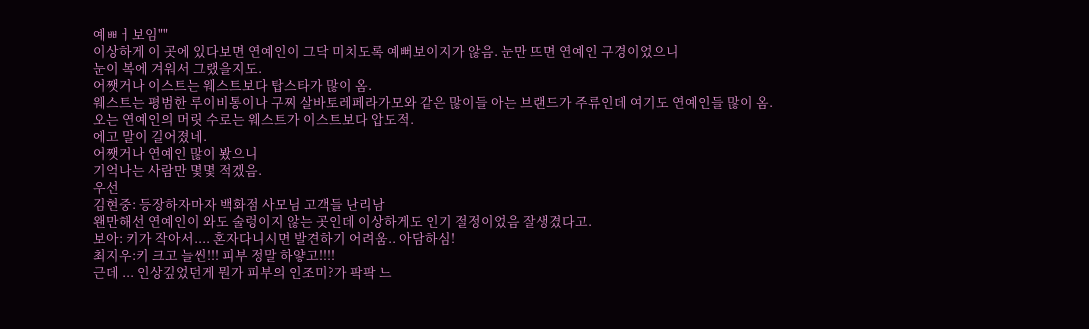예ㅃㅓ보임""
이상하게 이 곳에 있다보면 연예인이 그닥 미치도록 예뻐보이지가 않음. 눈만 뜨면 연예인 구경이었으니
눈이 복에 겨워서 그랬을지도.
어쨋거나 이스트는 웨스트보다 탑스타가 많이 옴.
웨스트는 평범한 루이비통이나 구찌 살바토레페라가모와 같은 많이들 아는 브랜드가 주류인데 여기도 연예인들 많이 옴. 오는 연예인의 머릿 수로는 웨스트가 이스트보다 압도적.
에고 말이 길어졌네.
어쨋거나 연예인 많이 봤으니
기억나는 사람만 몇몇 적겠음.
우선
김현중: 등장하자마자 백화점 사모님 고객들 난리남
왠만해선 연예인이 와도 술렁이지 않는 곳인데 이상하게도 인기 절정이었음 잘생겼다고.
보아: 키가 작아서.... 혼자다니시면 발견하기 어려움.. 아담하심!
최지우:키 크고 늘씬!!! 피부 정말 하얗고!!!!
근데 ... 인상깊었던게 뭔가 피부의 인조미?가 팍팍 느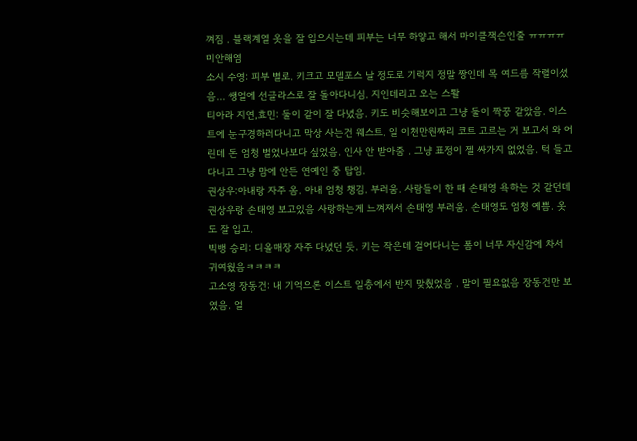껴짐 . 블랙계열 옷을 잘 입으시는데 피부는 너무 하얗고 해서 마이클잭슨인줄 ㅠㅠㅠㅠ 미안해염
소시 수영: 피부 별로. 키크고 모델포스 날 정도로 기럭지 정말 짱인데 목 여드름 작렬이셨음... 쌩얼에 선글라스로 잘 돌아다니심. 지인데리고 오는 스퇄
티아라 지연,효민: 둘이 같이 잘 다녔음. 키도 비슷해보이고 그냥 둘이 짝꿍 같았음. 이스트에 눈구경하러다니고 막상 사는건 웨스트. 일 이천만원짜리 코트 고르는 거 보고서 와 어린데 돈 엄청 벌었나보다 싶었음. 인사 안 받아줌 . 그냥 표정이 젤 싸가지 없었음. 턱 들고 다니고 그냥 맘에 안든 연예인 중 탑임.
권상우:아내랑 자주 옴. 아내 엄청 챙김. 부러움. 사람들이 한 때 손태영 욕하는 것 같던데 권상우랑 손태영 보고있음 사랑하는게 느껴져서 손태영 부러움. 손태영도 엄청 예쁨. 옷도 잘 입고.
빅뱅 승리: 디올매장 자주 다녔던 듯. 키는 작은데 걸어다니는 폼이 너무 자신감에 차서 귀여웠음ㅋㅋㅋㅋ
고소영 장동건: 내 기억으론 이스트 일층에서 반지 맞췄었음 . 말이 필요없음 장동건만 보였음. 얼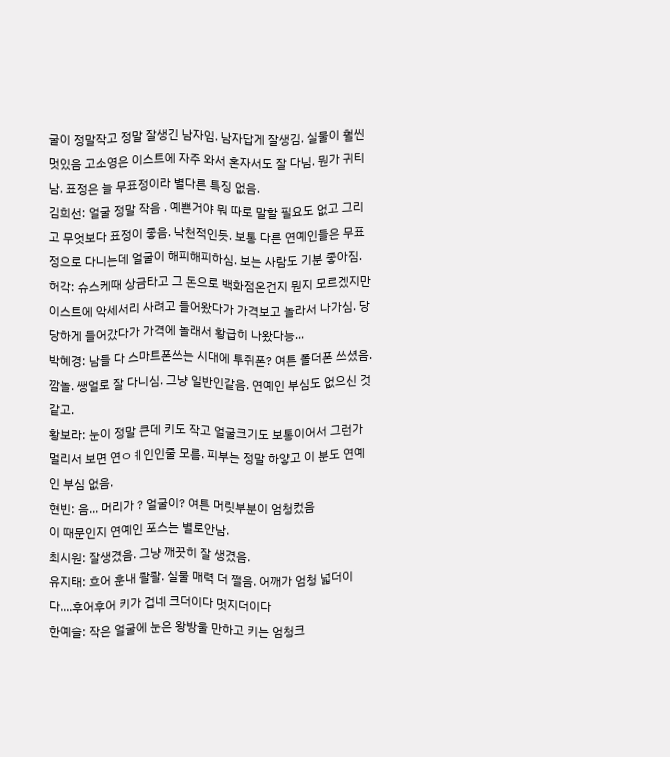굴이 정말작고 정말 잘생긴 남자임. 남자답게 잘생김. 실물이 훨씬 멋있음 고소영은 이스트에 자주 와서 혼자서도 잘 다님. 뭔가 귀티남. 표정은 늘 무표정이라 별다른 특징 없음.
김희선: 얼굴 정말 작음 . 예쁜거야 뭐 따로 말할 필요도 없고 그리고 무엇보다 표정이 좋음. 낙천적인듯. 보통 다른 연예인들은 무표정으로 다니는데 얼굴이 해피해피하심. 보는 사람도 기분 좋아짐.
허각: 슈스케때 상금타고 그 돈으로 백화점온건지 뭔지 모르겠지만 이스트에 악세서리 사려고 들어왔다가 가격보고 놀라서 나가심. 당당하게 들어갔다가 가격에 놀래서 황급히 나왔다능...
박혜경: 남들 다 스마트폰쓰는 시대에 투쥐폰? 여튼 폴더폰 쓰셨음. 깜놀. 쌩얼로 잘 다니심. 그냥 일반인같음. 연예인 부심도 없으신 것 같고.
황보라: 눈이 정말 큰데 키도 작고 얼굴크기도 보통이어서 그런가 멀리서 보면 연ㅇㅖ인인줄 모름. 피부는 정말 하얗고 이 분도 연예인 부심 없음.
현빈: 음... 머리가 ? 얼굴이? 여튼 머릿부분이 엄청컸음
이 때문인지 연예인 포스는 별로안남.
최시원: 잘생겼음. 그냥 깨끗히 잘 생겼음.
유지태: 흐어 훈내 좔좔. 실물 매력 더 쩔음. 어깨가 엄청 넓더이다....후어후어 키가 겁네 크더이다 멋지더이다
한예슬: 작은 얼굴에 눈은 왕방울 만하고 키는 엄청크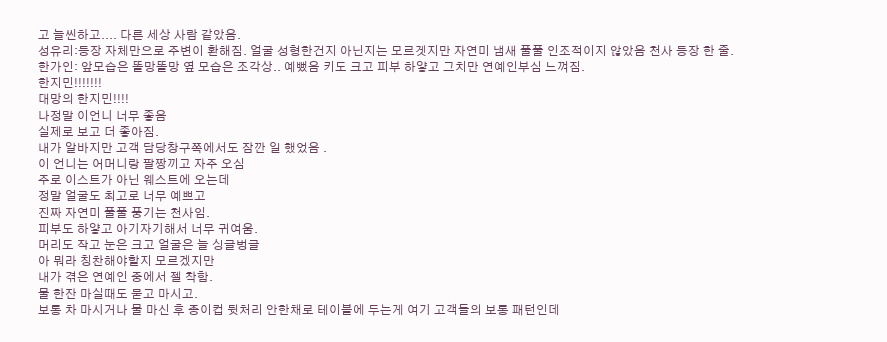고 늘씬하고.... 다른 세상 사람 같았음.
성유리:등장 자체만으로 주변이 환해짐. 얼굴 성형한건지 아닌지는 모르겟지만 자연미 냄새 풀풀 인조적이지 않았음 천사 등장 한 줄.
한가인: 앞모습은 똘망똘망 옆 모습은 조각상.. 예뻤음 키도 크고 피부 하얗고 그치만 연예인부심 느껴짐.
한지민!!!!!!!
대망의 한지민!!!!
나정말 이언니 너무 좋음
실제로 보고 더 좋아짐.
내가 알바지만 고객 담당창구쪽에서도 잠깐 일 했었음 .
이 언니는 어머니랑 팔짱끼고 자주 오심
주로 이스트가 아닌 웨스트에 오는데
정말 얼굴도 최고로 너무 예쁘고
진짜 자연미 풀풀 풍기는 천사임.
피부도 하얗고 아기자기해서 너무 귀여움.
머리도 작고 눈은 크고 얼굴은 늘 싱글벙글
아 뭐라 칭찬해야할지 모르겠지만
내가 겪은 연예인 중에서 젤 착함.
물 한잔 마실때도 묻고 마시고.
보통 차 마시거나 물 마신 후 종이컵 뒷처리 안한채로 테이블에 두는게 여기 고객들의 보통 패턴인데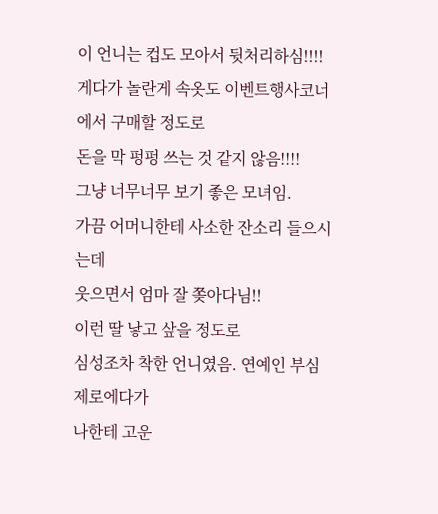이 언니는 컵도 모아서 뒷처리하심!!!!
게다가 놀란게 속옷도 이벤트행사코너에서 구매할 정도로
돈을 막 펑펑 쓰는 것 같지 않음!!!!
그냥 너무너무 보기 좋은 모녀임.
가끔 어머니한테 사소한 잔소리 들으시는데
웃으면서 엄마 잘 쫒아다님!!
이런 딸 낳고 샆을 정도로
심성조차 착한 언니였음. 연예인 부심 제로에다가
나한테 고운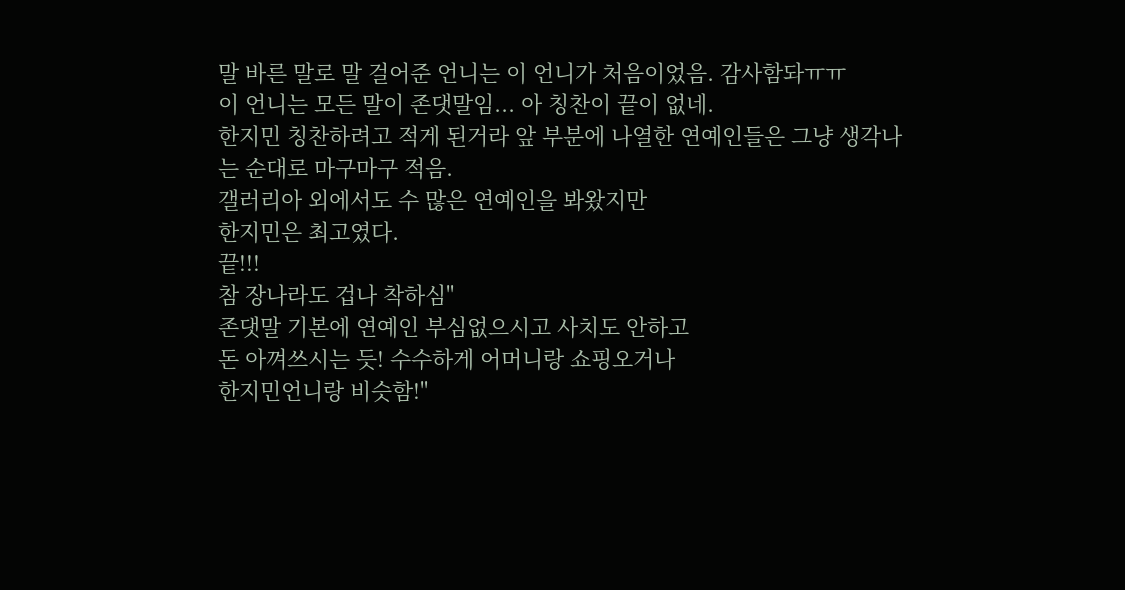말 바른 말로 말 걸어준 언니는 이 언니가 처음이었음. 감사함돠ㅠㅠ
이 언니는 모든 말이 존댓말임... 아 칭찬이 끝이 없네.
한지민 칭찬하려고 적게 된거라 앞 부분에 나열한 연예인들은 그냥 생각나는 순대로 마구마구 적음.
갤러리아 외에서도 수 많은 연예인을 봐왔지만
한지민은 최고였다.
끝!!!
참 장나라도 겁나 착하심"
존댓말 기본에 연예인 부심없으시고 사치도 안하고
돈 아껴쓰시는 듯! 수수하게 어머니랑 쇼핑오거나
한지민언니랑 비슷함!"